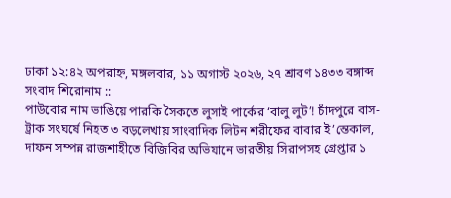ঢাকা ১২:৪২ অপরাহ্ন, মঙ্গলবার, ১১ অগাস্ট ২০২৬, ২৭ শ্রাবণ ১৪৩৩ বঙ্গাব্দ
সংবাদ শিরোনাম ::
পাউবোর নাম ভাঙিয়ে পারকি সৈকতে লুসাই পার্কের ‘বালু লুট’! চাঁদপুরে বাস-ট্রাক সংঘর্ষে নিহত ৩ বড়লেখায় সাংবাদিক লিটন শরীফের বাবার ই’ন্তেকাল, দাফন সম্পন্ন রাজশাহীতে বিজিবির অভিযানে ভারতীয় সিরাপসহ গ্রেপ্তার ১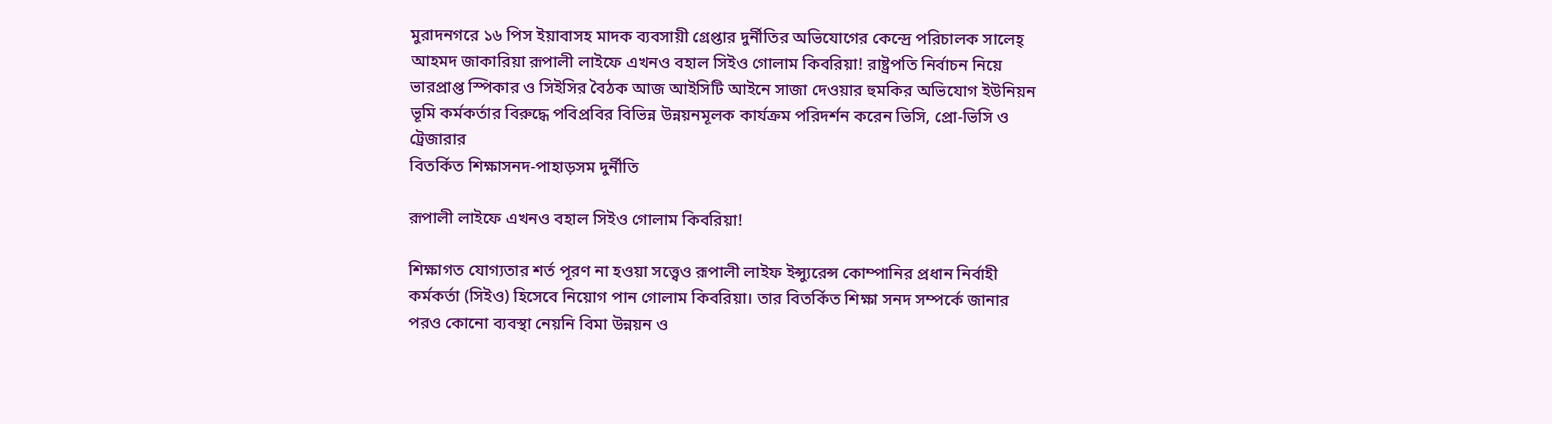মুরাদনগরে ১৬ পিস ইয়াবাসহ মাদক ব্যবসায়ী গ্রেপ্তার দুর্নীতির অভিযোগের কেন্দ্রে পরিচালক সালেহ্ আহমদ জাকারিয়া রূপালী লাইফে এখনও বহাল সিইও গোলাম কিবরিয়া! রাষ্ট্রপতি নির্বাচন নিয়ে ভারপ্রাপ্ত স্পিকার ও সিইসির বৈঠক আজ আইসিটি আইনে সাজা দেওয়ার হুমকির অভিযোগ ইউনিয়ন ভূমি কর্মকর্তার বিরুদ্ধে পবিপ্রবির বিভিন্ন উন্নয়নমূলক কার্যক্রম পরিদর্শন করেন ভিসি, প্রো-ভিসি ও ট্রেজারার
বিতর্কিত শিক্ষাসনদ-পাহাড়সম দুর্নীতি

রূপালী লাইফে এখনও বহাল সিইও গোলাম কিবরিয়া!

শিক্ষাগত যোগ্যতার শর্ত পূরণ না হওয়া সত্ত্বেও রূপালী লাইফ ইন্স্যুরেন্স কোম্পানির প্রধান নির্বাহী কর্মকর্তা (সিইও) হিসেবে নিয়োগ পান গোলাম কিবরিয়া। তার বিতর্কিত শিক্ষা সনদ সম্পর্কে জানার পরও কোনো ব্যবস্থা নেয়নি বিমা উন্নয়ন ও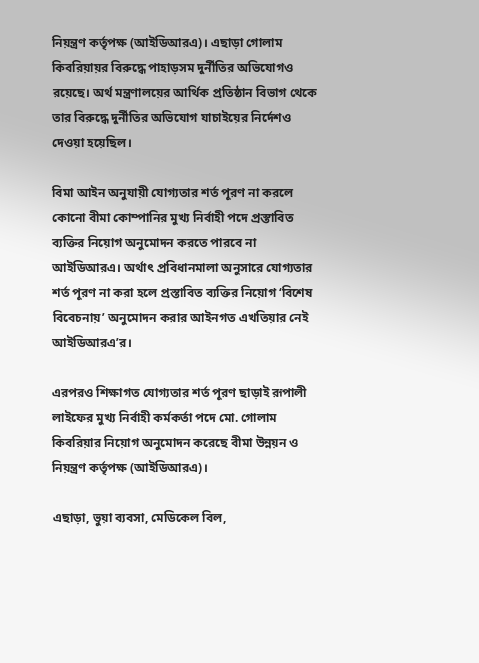নিয়ন্ত্রণ কর্তৃপক্ষ (আইডিআরএ)। এছাড়া গোলাম কিবরিয়ায়র বিরুদ্ধে পাহাড়সম দুর্নীতির অভিযোগও রয়েছে। অর্থ মন্ত্রণালয়ের আর্থিক প্রতিষ্ঠান বিভাগ থেকে তার বিরুদ্ধে দুর্নীতির অভিযোগ যাচাইয়ের নির্দেশও দেওয়া হয়েছিল।

বিমা আইন অনুযায়ী যোগ্যতার শর্ত পূরণ না করলে কোনো বীমা কোম্পানির মুখ্য নির্বাহী পদে প্রস্তাবিত ব্যক্তির নিয়োগ অনুমোদন করতে পারবে না আইডিআরএ। অর্থাৎ প্রবিধানমালা অনুসারে যোগ্যতার শর্ত পূরণ না করা হলে প্রস্তাবিত ব্যক্তির নিয়োগ ‘বিশেষ বিবেচনায়’ অনুমোদন করার আইনগত এখতিয়ার নেই আইডিআরএ’র।

এরপরও শিক্ষাগত যোগ্যতার শর্ত পূরণ ছাড়াই রূপালী লাইফের মুখ্য নির্বাহী কর্মকর্তা পদে মো. গোলাম কিবরিয়ার নিয়োগ অনুমোদন করেছে বীমা উন্নয়ন ও নিয়ন্ত্রণ কর্তৃপক্ষ (আইডিআরএ)।

এছাড়া, ভুয়া ব্যবসা, মেডিকেল বিল,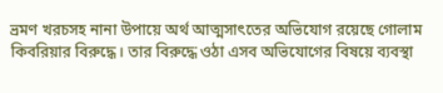ভ্রমণ খরচসহ নানা উপায়ে অর্থ আত্মসাৎতের অভিযোগ রয়েছে গোলাম কিবরিয়ার বিরুদ্ধে। তার বিরুদ্ধে ওঠা এসব অভিযোগের বিষয়ে ব্যবস্থা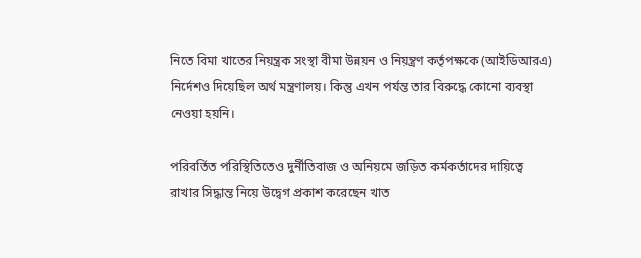নিতে বিমা খাতের নিয়ন্ত্রক সংস্থা বীমা উন্নয়ন ও নিয়ন্ত্রণ কর্তৃপক্ষকে (আইডিআরএ) নির্দেশও দিয়েছিল অর্থ মন্ত্রণালয়। কিন্তু এখন পর্যন্ত তার বিরুদ্ধে কোনো ব্যবস্থা নেওয়া হয়নি।

পরিবর্তিত পরিস্থিতিতেও দুর্নীতিবাজ ও অনিয়মে জড়িত কর্মকর্তাদের দায়িত্বে রাখার সিদ্ধান্ত নিয়ে উদ্বেগ প্রকাশ করেছেন খাত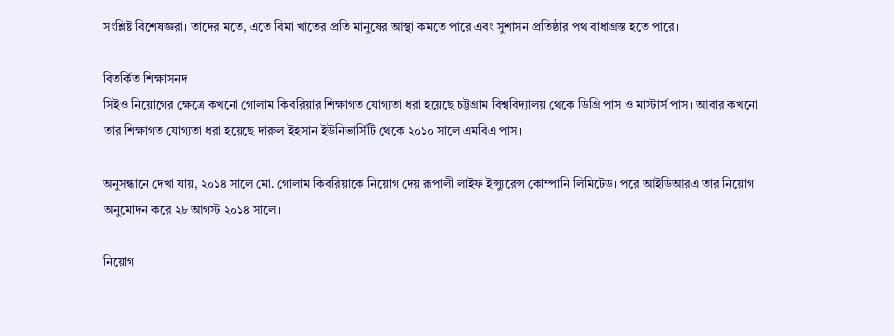সংশ্লিষ্ট বিশেষজ্ঞরা। তাদের মতে, এতে বিমা খাতের প্রতি মানুষের আস্থা কমতে পারে এবং সুশাসন প্রতিষ্ঠার পথ বাধাগ্রস্ত হতে পারে।

বিতর্কিত শিক্ষাসনদ
সিইও নিয়োগের ক্ষেত্রে কখনো গোলাম কিবরিয়ার শিক্ষাগত যোগ্যতা ধরা হয়েছে চট্টগ্রাম বিশ্ববিদ্যালয় থেকে ডিগ্রি পাস ও মাস্টার্স পাস। আবার কখনো তার শিক্ষাগত যোগ্যতা ধরা হয়েছে দারুল ইহসান ইউনিভার্সিটি থেকে ২০১০ সালে এমবিএ পাস।

অনুসন্ধানে দেখা যায়, ২০১৪ সালে মো. গোলাম কিবরিয়াকে নিয়োগ দেয় রূপালী লাইফ ইন্স্যুরেন্স কোম্পানি লিমিটেড। পরে আইডিআরএ তার নিয়োগ অনুমোদন করে ২৮ আগস্ট ২০১৪ সালে।

নিয়োগ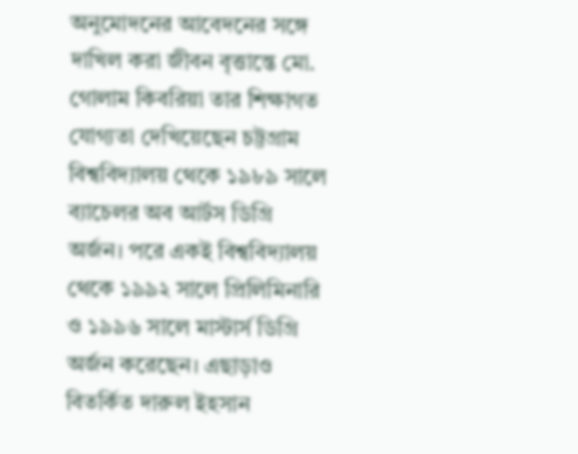অনুমোদনের আবেদনের সঙ্গে দাখিল করা জীবন বৃত্তান্তে মো. গোলাম কিবরিয়া তার শিক্ষাগত যোগ্যতা দেখিয়েছেন চট্টগ্রাম বিশ্ববিদ্যালয় থেকে ১৯৮৯ সালে ব্যাচেলর অব আর্টস ডিগ্রি অর্জন। পরে একই বিশ্ববিদ্যালয় থেকে ১৯৯২ সালে প্রিলিমিনারি ও ১৯৯৬ সালে মাস্টার্স ডিগ্রি অর্জন করেছেন। এছাড়াও বিতর্কিত দারুল ইহসান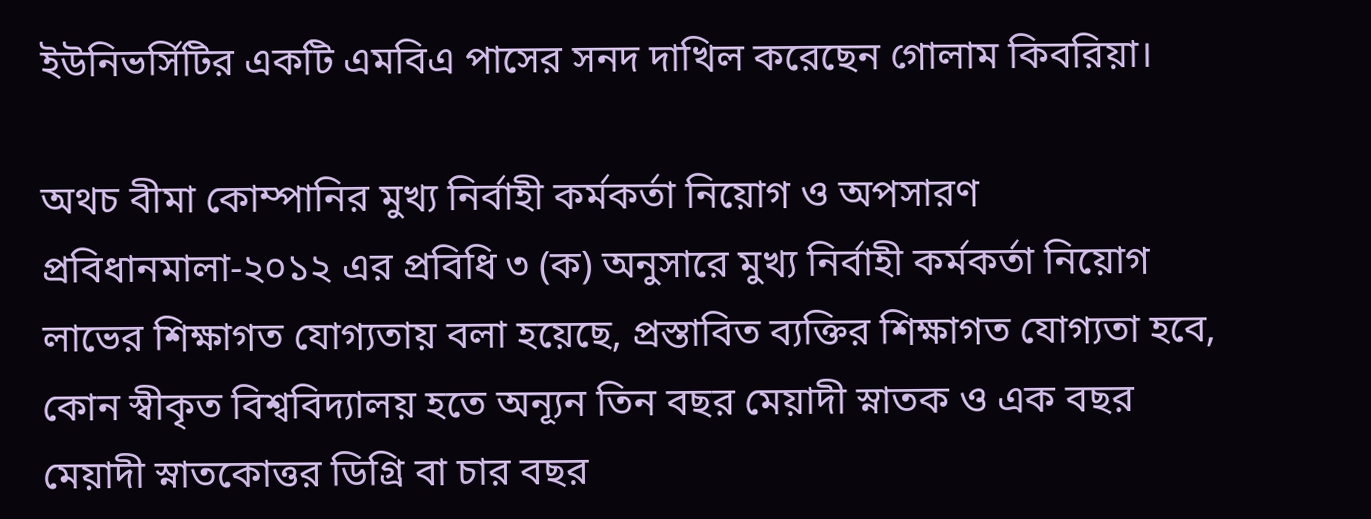ইউনিভর্সিটির একটি এমবিএ পাসের সনদ দাখিল করেছেন গোলাম কিবরিয়া।

অথচ বীমা কোম্পানির মুখ্য নির্বাহী কর্মকর্তা নিয়োগ ও অপসারণ প্রবিধানমালা-২০১২ এর প্রবিধি ৩ (ক) অনুসারে মুখ্য নির্বাহী কর্মকর্তা নিয়োগ লাভের শিক্ষাগত যোগ্যতায় বলা হয়েছে, প্রস্তাবিত ব্যক্তির শিক্ষাগত যোগ্যতা হবে, কোন স্বীকৃত বিশ্ববিদ্যালয় হতে অন্যূন তিন বছর মেয়াদী স্নাতক ও এক বছর মেয়াদী স্নাতকোত্তর ডিগ্রি বা চার বছর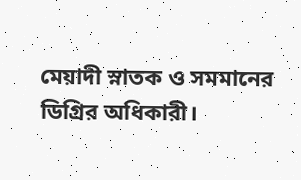মেয়াদী স্নাতক ও সমমানের ডিগ্রির অধিকারী।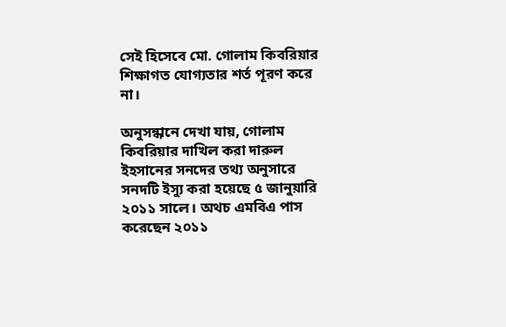সেই হিসেবে মো. গোলাম কিবরিয়ার শিক্ষাগত যোগ্যতার শর্ত পূরণ করে না।

অনুসন্ধানে দেখা যায়, গোলাম কিবরিয়ার দাখিল করা দারুল ইহসানের সনদের তথ্য অনুসারে সনদটি ইস্যু করা হয়েছে ৫ জানুয়ারি ২০১১ সালে। অথচ এমবিএ পাস করেছেন ২০১১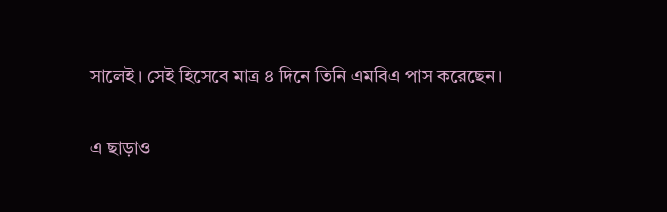সালেই। সেই হিসেবে মাত্র ৪ দিনে তিনি এমবিএ পাস করেছেন।

এ ছাড়াও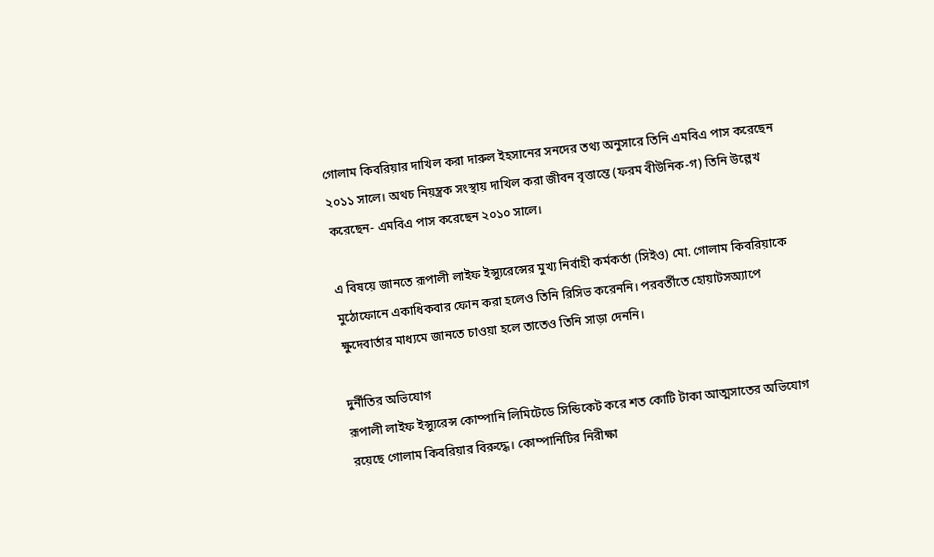গোলাম কিবরিয়ার দাখিল করা দারুল ইহসানের সনদের তথ্য অনুসারে তিনি এমবিএ পাস করেছেন ২০১১ সালে। অথচ নিয়ন্ত্রক সংস্থায় দাখিল করা জীবন বৃত্তান্তে (ফরম বীউনিক-গ) তিনি উল্লেখ করেছেন- এমবিএ পাস করেছেন ২০১০ সালে।

এ বিষয়ে জানতে রূপালী লাইফ ইন্স্যুরেন্সের মুখ্য নির্বাহী কর্মকর্তা (সিইও) মো. গোলাম কিবরিয়াকে মুঠোফোনে একাধিকবার ফোন করা হলেও তিনি রিসিভ করেননি। পরবর্তীতে হোয়াটসঅ্যাপে ক্ষুদেবার্তার মাধ্যমে জানতে চাওয়া হলে তাতেও তিনি সাড়া দেননি।

দুর্নীতির অভিযোগ
রূপালী লাইফ ইন্স্যুরেন্স কোম্পানি লিমিটেডে সিন্ডিকেট করে শত কোটি টাকা আত্মসাতের অভিযোগ রয়েছে গোলাম কিবরিয়ার বিরুদ্ধে। কোম্পানিটির নিরীক্ষা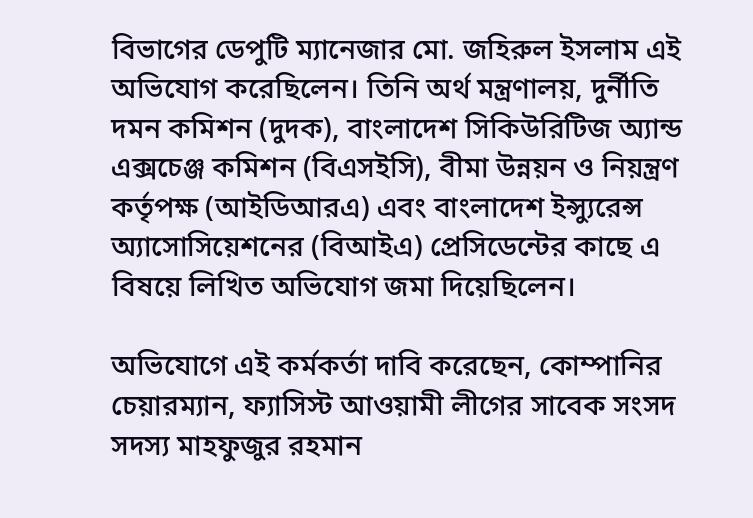বিভাগের ডেপুটি ম্যানেজার মো. জহিরুল ইসলাম এই অভিযোগ করেছিলেন। তিনি অর্থ মন্ত্রণালয়, দুর্নীতি দমন কমিশন (দুদক), বাংলাদেশ সিকিউরিটিজ অ্যান্ড এক্সচেঞ্জ কমিশন (বিএসইসি), বীমা উন্নয়ন ও নিয়ন্ত্রণ কর্তৃপক্ষ (আইডিআরএ) এবং বাংলাদেশ ইন্স্যুরেন্স অ্যাসোসিয়েশনের (বিআইএ) প্রেসিডেন্টের কাছে এ বিষয়ে লিখিত অভিযোগ জমা দিয়েছিলেন।

অভিযোগে এই কর্মকর্তা দাবি করেছেন, কোম্পানির চেয়ারম্যান, ফ্যাসিস্ট আওয়ামী লীগের সাবেক সংসদ সদস্য মাহফুজুর রহমান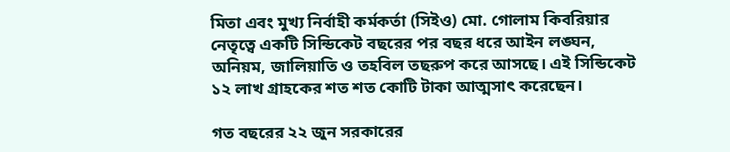মিতা এবং মুখ্য নির্বাহী কর্মকর্তা (সিইও) মো. গোলাম কিবরিয়ার নেতৃত্বে একটি সিন্ডিকেট বছরের পর বছর ধরে আইন লঙ্ঘন, অনিয়ম, জালিয়াতি ও তহবিল তছরুপ করে আসছে। এই সিন্ডিকেট ১২ লাখ গ্রাহকের শত শত কোটি টাকা আত্মসাৎ করেছেন।

গত বছরের ২২ জুন সরকারের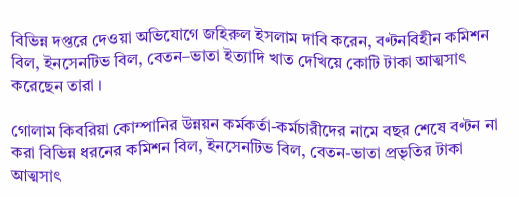বিভিন্ন দপ্তরে দেওয়া অভিযোগে জহিরুল ইসলাম দাবি করেন, বণ্টনবিহীন কমিশন বিল, ইনসেনটিভ বিল, বেতন–ভাতা ইত্যাদি খাত দেখিয়ে কোটি টাকা আত্মসাৎ করেছেন তারা ।

গোলাম কিবরিয়া কোম্পানির উন্নয়ন কর্মকর্তা-কর্মচারীদের নামে বছর শেষে বণ্টন না করা বিভিন্ন ধরনের কমিশন বিল, ইনসেনটিভ বিল, বেতন-ভাতা প্রভৃতির টাকা আত্মসাৎ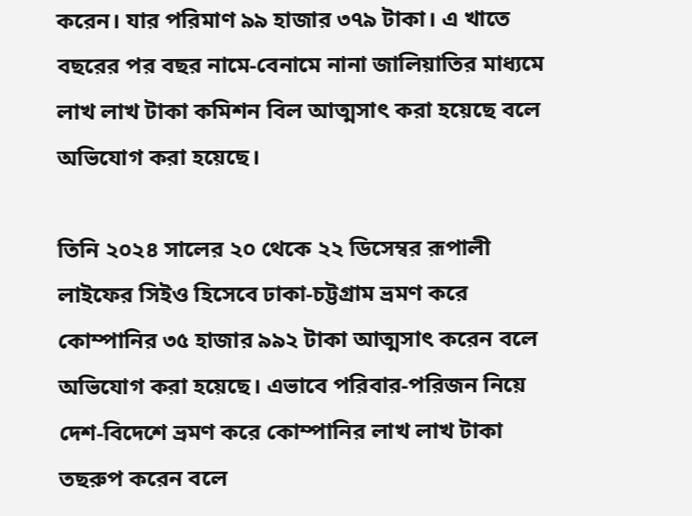করেন। যার পরিমাণ ৯৯ হাজার ৩৭৯ টাকা। এ খাতে বছরের পর বছর নামে-বেনামে নানা জালিয়াতির মাধ্যমে লাখ লাখ টাকা কমিশন বিল আত্মসাৎ করা হয়েছে বলে অভিযোগ করা হয়েছে।

তিনি ২০২৪ সালের ২০ থেকে ২২ ডিসেম্বর রূপালী লাইফের সিইও হিসেবে ঢাকা-চট্টগ্রাম ভ্রমণ করে কোম্পানির ৩৫ হাজার ৯৯২ টাকা আত্মসাৎ করেন বলে অভিযোগ করা হয়েছে। এভাবে পরিবার-পরিজন নিয়ে দেশ-বিদেশে ভ্রমণ করে কোম্পানির লাখ লাখ টাকা তছরুপ করেন বলে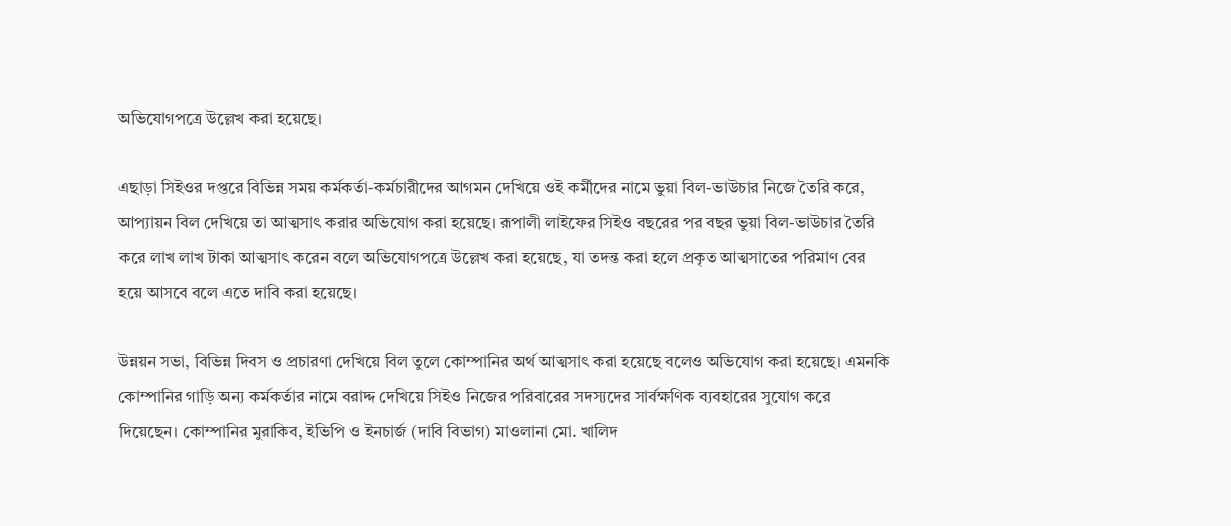অভিযোগপত্রে উল্লেখ করা হয়েছে।

এছাড়া সিইওর দপ্তরে বিভিন্ন সময় কর্মকর্তা-কর্মচারীদের আগমন দেখিয়ে ওই কর্মীদের নামে ভুয়া বিল-ভাউচার নিজে তৈরি করে, আপ্যায়ন বিল দেখিয়ে তা আত্মসাৎ করার অভিযোগ করা হয়েছে। রূপালী লাইফের সিইও বছরের পর বছর ভুয়া বিল-ভাউচার তৈরি করে লাখ লাখ টাকা আত্মসাৎ করেন বলে অভিযোগপত্রে উল্লেখ করা হয়েছে, যা তদন্ত করা হলে প্রকৃত আত্মসাতের পরিমাণ বের হয়ে আসবে বলে এতে দাবি করা হয়েছে।

উন্নয়ন সভা, বিভিন্ন দিবস ও প্রচারণা দেখিয়ে বিল তুলে কোম্পানির অর্থ আত্মসাৎ করা হয়েছে বলেও অভিযোগ করা হয়েছে। এমনকি কোম্পানির গাড়ি অন্য কর্মকর্তার নামে বরাদ্দ দেখিয়ে সিইও নিজের পরিবারের সদস্যদের সার্বক্ষণিক ব্যবহারের সুযোগ করে দিয়েছেন। কোম্পানির মুরাকিব, ইভিপি ও ইনচার্জ (দাবি বিভাগ) মাওলানা মো. খালিদ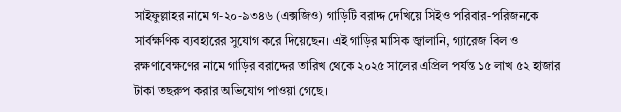সাইফুল্লাহর নামে গ-২০-৯৩৪৬ (এক্সজিও) গাড়িটি বরাদ্দ দেখিয়ে সিইও পরিবার-পরিজনকে সার্বক্ষণিক ব্যবহারের সুযোগ করে দিয়েছেন। এই গাড়ির মাসিক জ্বালানি, গ্যারেজ বিল ও রক্ষণাবেক্ষণের নামে গাড়ির বরাদ্দের তারিখ থেকে ২০২৫ সালের এপ্রিল পর্যন্ত ১৫ লাখ ৫২ হাজার টাকা তছরুপ করার অভিযোগ পাওয়া গেছে।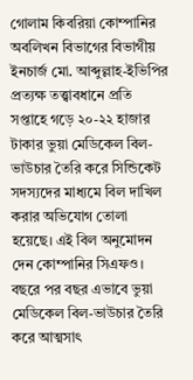গোলাম কিবরিয়া কোম্পানির অবলিখন বিভাগের বিভাগীয় ইনচার্জ মো. আব্দুল্লাহ-ইভিপির প্রত্যক্ষ তত্ত্বাবধানে প্রতি সপ্তাহে গড়ে ২০-২২ হাজার টাকার ভুয়া মেডিকেল বিল-ভাউচার তৈরি করে সিন্ডিকেট সদস্যদের মাধ্যমে বিল দাখিল করার অভিযোগ তোলা হয়েছে। এই বিল অনুমোদন দেন কোম্পানির সিএফও। বছরে পর বছর এভাবে ভুয়া মেডিকেল বিল-ভাউচার তৈরি করে আত্মসাৎ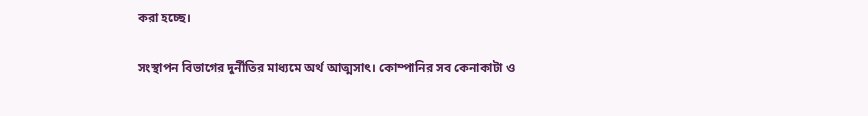করা হচ্ছে।

সংস্থাপন বিভাগের দুর্নীতির মাধ্যমে অর্থ আত্মসাৎ। কোম্পানির সব কেনাকাটা ও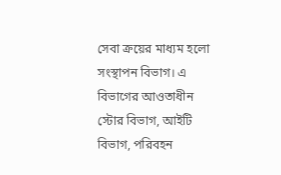সেবা ক্রয়ের মাধ্যম হলো সংস্থাপন বিভাগ। এ বিভাগের আওতাধীন স্টোর বিভাগ, আইটি বিভাগ, পরিবহন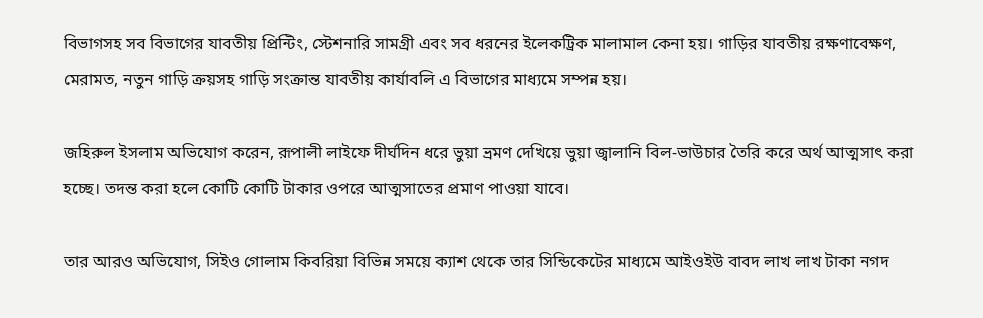বিভাগসহ সব বিভাগের যাবতীয় প্রিন্টিং, স্টেশনারি সামগ্রী এবং সব ধরনের ইলেকট্রিক মালামাল কেনা হয়। গাড়ির যাবতীয় রক্ষণাবেক্ষণ, মেরামত, নতুন গাড়ি ক্রয়সহ গাড়ি সংক্রান্ত যাবতীয় কার্যাবলি এ বিভাগের মাধ্যমে সম্পন্ন হয়।

জহিরুল ইসলাম অভিযোগ করেন, রূপালী লাইফে দীর্ঘদিন ধরে ভুয়া ভ্রমণ দেখিয়ে ভুয়া জ্বালানি বিল-ভাউচার তৈরি করে অর্থ আত্মসাৎ করা হচ্ছে। তদন্ত করা হলে কোটি কোটি টাকার ওপরে আত্মসাতের প্রমাণ পাওয়া যাবে।

তার আরও অভিযোগ, সিইও গোলাম কিবরিয়া বিভিন্ন সময়ে ক্যাশ থেকে তার সিন্ডিকেটের মাধ্যমে আইওইউ বাবদ লাখ লাখ টাকা নগদ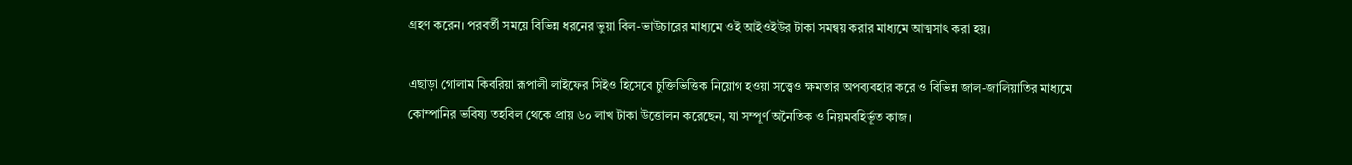গ্রহণ করেন। পরবর্তী সময়ে বিভিন্ন ধরনের ভুয়া বিল-ভাউচারের মাধ্যমে ওই আইওইউর টাকা সমন্বয় করার মাধ্যমে আত্মসাৎ করা হয়।

এছাড়া গোলাম কিবরিয়া রূপালী লাইফের সিইও হিসেবে চুক্তিভিত্তিক নিয়োগ হওয়া সত্ত্বেও ক্ষমতার অপব্যবহার করে ও বিভিন্ন জাল-জালিয়াতির মাধ্যমে কোম্পানির ভবিষ্য তহবিল থেকে প্রায় ৬০ লাখ টাকা উত্তোলন করেছেন, যা সম্পূর্ণ অনৈতিক ও নিয়মবহির্ভূত কাজ।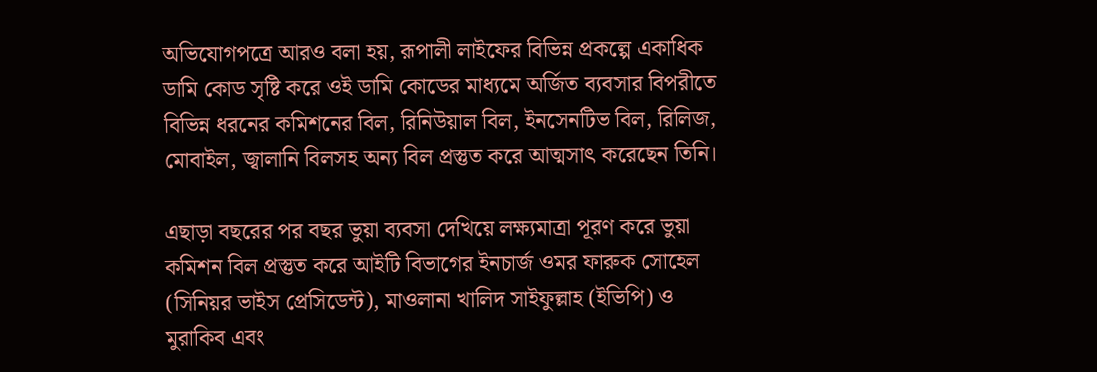অভিযোগপত্রে আরও বলা হয়, রূপালী লাইফের বিভিন্ন প্রকল্পে একাধিক ডামি কোড সৃষ্টি করে ওই ডামি কোডের মাধ্যমে অর্জিত ব্যবসার বিপরীতে বিভিন্ন ধরনের কমিশনের বিল, রিনিউয়াল বিল, ইনসেনটিভ বিল, রিলিজ, মোবাইল, জ্বালানি বিলসহ অন্য বিল প্রস্তুত করে আত্মসাৎ করেছেন তিনি।

এছাড়া বছরের পর বছর ভুয়া ব্যবসা দেখিয়ে লক্ষ্যমাত্রা পূরণ করে ভুয়া কমিশন বিল প্রস্তুত করে আইটি বিভাগের ইনচার্জ ওমর ফারুক সোহেল (সিনিয়র ভাইস প্রেসিডেন্ট), মাওলানা খালিদ সাইফুল্লাহ (ইভিপি) ও মুরাকিব এবং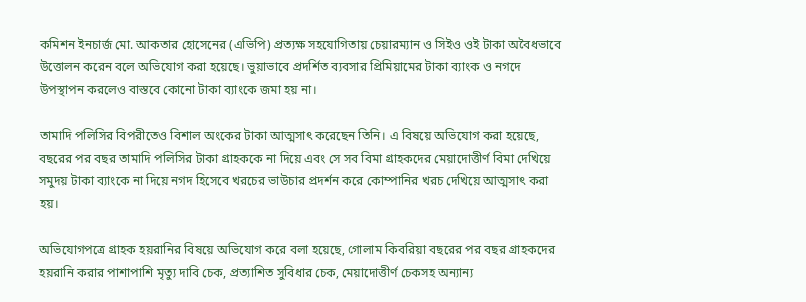কমিশন ইনচার্জ মো. আকতার হোসেনের (এভিপি) প্রত্যক্ষ সহযোগিতায় চেয়ারম্যান ও সিইও ওই টাকা অবৈধভাবে উত্তোলন করেন বলে অভিযোগ করা হয়েছে। ভুয়াভাবে প্রদর্শিত ব্যবসার প্রিমিয়ামের টাকা ব্যাংক ও নগদে উপস্থাপন করলেও বাস্তবে কোনো টাকা ব্যাংকে জমা হয় না।

তামাদি পলিসির বিপরীতেও বিশাল অংকের টাকা আত্মসাৎ করেছেন তিনি। এ বিষয়ে অভিযোগ করা হয়েছে, বছরের পর বছর তামাদি পলিসির টাকা গ্রাহককে না দিয়ে এবং সে সব বিমা গ্রাহকদের মেয়াদোত্তীর্ণ বিমা দেখিয়ে সমুদয় টাকা ব্যাংকে না দিয়ে নগদ হিসেবে খরচের ভাউচার প্রদর্শন করে কোম্পানির খরচ দেখিয়ে আত্মসাৎ করা হয়।

অভিযোগপত্রে গ্রাহক হয়রানির বিষয়ে অভিযোগ করে বলা হয়েছে, গোলাম কিবরিয়া বছরের পর বছর গ্রাহকদের হয়রানি করার পাশাপাশি মৃত্যু দাবি চেক, প্রত্যাশিত সুবিধার চেক, মেয়াদোত্তীর্ণ চেকসহ অন্যান্য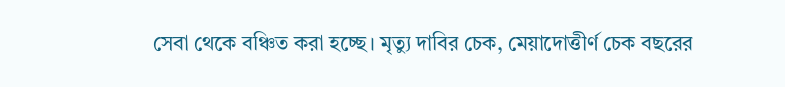সেবা থেকে বঞ্চিত করা হচ্ছে। মৃত্যু দাবির চেক, মেয়াদোত্তীর্ণ চেক বছরের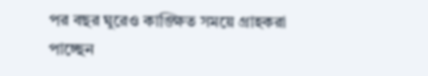পর বছর ঘুরেও কাঙ্ক্ষিত সময়ে গ্রাহকরা পাচ্ছেন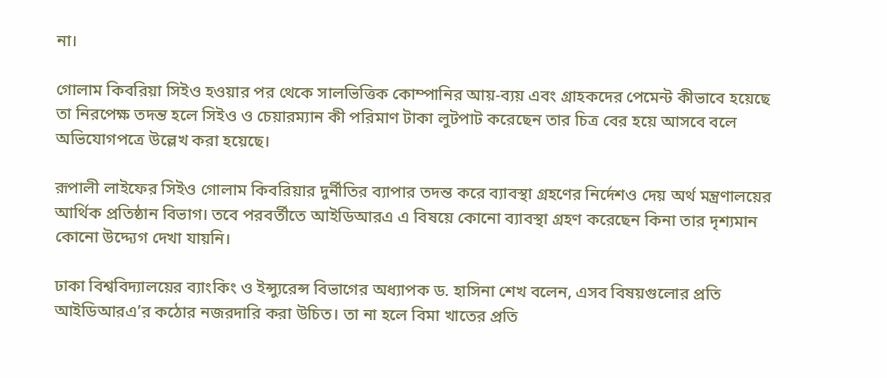না।

গোলাম কিবরিয়া সিইও হওয়ার পর থেকে সালভিত্তিক কোম্পানির আয়-ব্যয় এবং গ্রাহকদের পেমেন্ট কীভাবে হয়েছে তা নিরপেক্ষ তদন্ত হলে সিইও ও চেয়ারম্যান কী পরিমাণ টাকা লুটপাট করেছেন তার চিত্র বের হয়ে আসবে বলে অভিযোগপত্রে উল্লেখ করা হয়েছে।

রূপালী লাইফের সিইও গোলাম কিবরিয়ার দুর্নীতির ব্যাপার তদন্ত করে ব্যাবস্থা গ্রহণের নির্দেশও দেয় অর্থ মন্ত্রণালয়ের আর্থিক প্রতিষ্ঠান বিভাগ। তবে পরবর্তীতে আইডিআরএ এ বিষয়ে কোনো ব্যাবস্থা গ্রহণ করেছেন কিনা তার দৃশ্যমান কোনো উদ্দ্যেগ দেখা যায়নি।

ঢাকা বিশ্ববিদ্যালয়ের ব্যাংকিং ও ইন্স্যুরেন্স বিভাগের অধ্যাপক ড. হাসিনা শেখ বলেন, এসব বিষয়গুলোর প্রতি আইডিআরএ’র কঠোর নজরদারি করা উচিত। তা না হলে বিমা খাতের প্রতি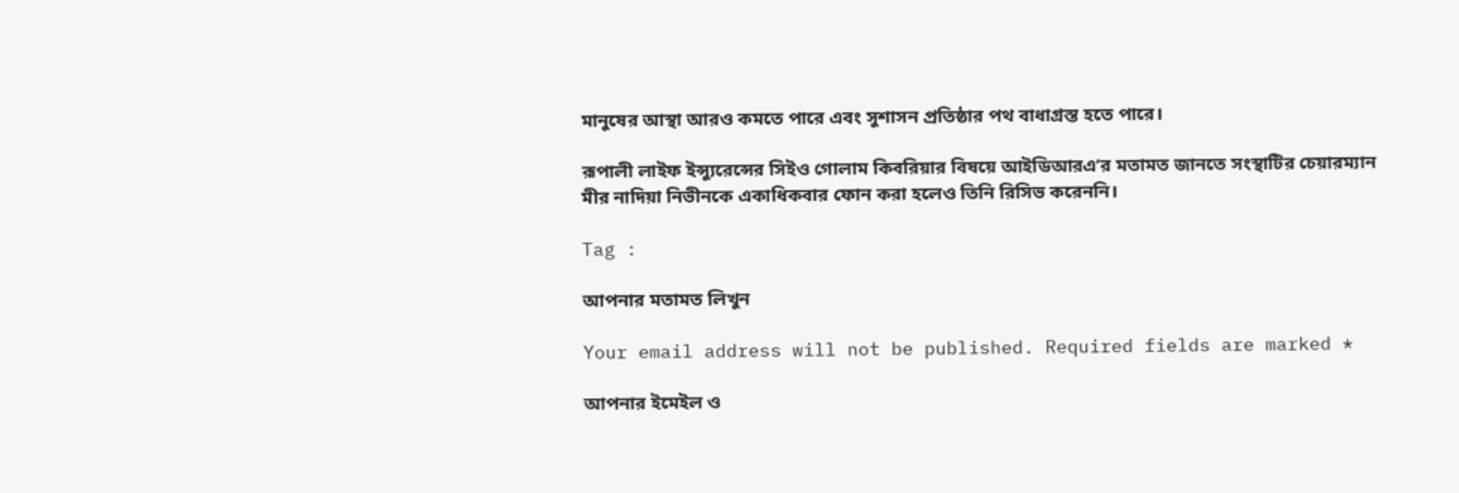মানুষের আস্থা আরও কমতে পারে এবং সুশাসন প্রতিষ্ঠার পথ বাধাগ্রস্ত হতে পারে।

রূপালী লাইফ ইন্স্যুরেন্সের সিইও গোলাম কিবরিয়ার বিষয়ে আইডিআরএ’র মতামত জানতে সংস্থাটির চেয়ারম্যান মীর নাদিয়া নিভীনকে একাধিকবার ফোন করা হলেও তিনি রিসিভ করেননি।

Tag :

আপনার মতামত লিখুন

Your email address will not be published. Required fields are marked *

আপনার ইমেইল ও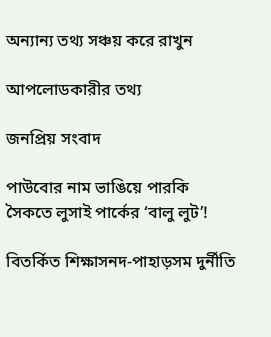অন্যান্য তথ্য সঞ্চয় করে রাখুন

আপলোডকারীর তথ্য

জনপ্রিয় সংবাদ

পাউবোর নাম ভাঙিয়ে পারকি সৈকতে লুসাই পার্কের ‘বালু লুট’!

বিতর্কিত শিক্ষাসনদ-পাহাড়সম দুর্নীতি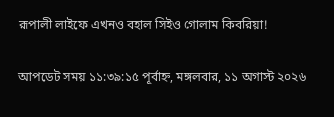রূপালী লাইফে এখনও বহাল সিইও গোলাম কিবরিয়া!

আপডেট সময় ১১:৩৯:১৫ পূর্বাহ্ন, মঙ্গলবার, ১১ অগাস্ট ২০২৬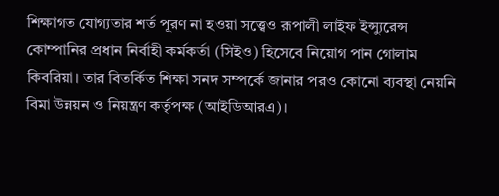শিক্ষাগত যোগ্যতার শর্ত পূরণ না হওয়া সত্ত্বেও রূপালী লাইফ ইন্স্যুরেন্স কোম্পানির প্রধান নির্বাহী কর্মকর্তা (সিইও) হিসেবে নিয়োগ পান গোলাম কিবরিয়া। তার বিতর্কিত শিক্ষা সনদ সম্পর্কে জানার পরও কোনো ব্যবস্থা নেয়নি বিমা উন্নয়ন ও নিয়ন্ত্রণ কর্তৃপক্ষ (আইডিআরএ)।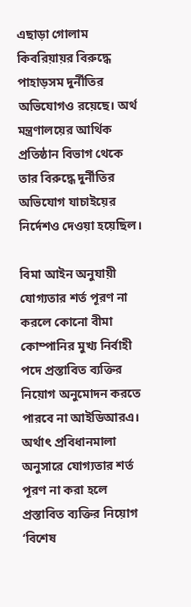এছাড়া গোলাম কিবরিয়ায়র বিরুদ্ধে পাহাড়সম দুর্নীতির অভিযোগও রয়েছে। অর্থ মন্ত্রণালয়ের আর্থিক প্রতিষ্ঠান বিভাগ থেকে তার বিরুদ্ধে দুর্নীতির অভিযোগ যাচাইয়ের নির্দেশও দেওয়া হয়েছিল।

বিমা আইন অনুযায়ী যোগ্যতার শর্ত পূরণ না করলে কোনো বীমা কোম্পানির মুখ্য নির্বাহী পদে প্রস্তাবিত ব্যক্তির নিয়োগ অনুমোদন করতে পারবে না আইডিআরএ। অর্থাৎ প্রবিধানমালা অনুসারে যোগ্যতার শর্ত পূরণ না করা হলে প্রস্তাবিত ব্যক্তির নিয়োগ ‘বিশেষ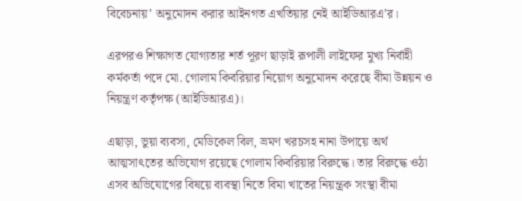বিবেচনায়’ অনুমোদন করার আইনগত এখতিয়ার নেই আইডিআরএ’র।

এরপরও শিক্ষাগত যোগ্যতার শর্ত পূরণ ছাড়াই রূপালী লাইফের মুখ্য নির্বাহী কর্মকর্তা পদে মো. গোলাম কিবরিয়ার নিয়োগ অনুমোদন করেছে বীমা উন্নয়ন ও নিয়ন্ত্রণ কর্তৃপক্ষ (আইডিআরএ)।

এছাড়া, ভুয়া ব্যবসা, মেডিকেল বিল, ভ্রমণ খরচসহ নানা উপায়ে অর্থ আত্মসাৎতের অভিযোগ রয়েছে গোলাম কিবরিয়ার বিরুদ্ধে। তার বিরুদ্ধে ওঠা এসব অভিযোগের বিষয়ে ব্যবস্থা নিতে বিমা খাতের নিয়ন্ত্রক সংস্থা বীমা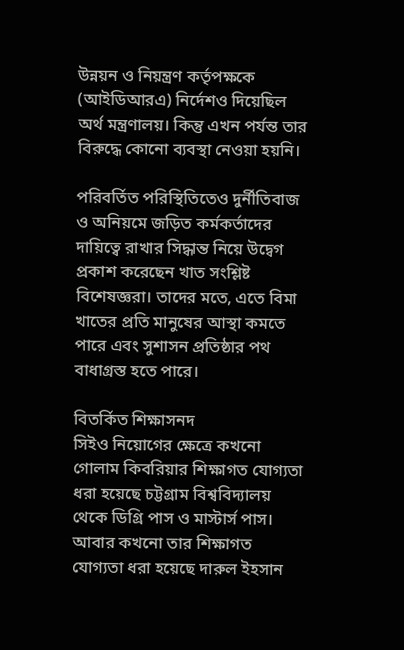উন্নয়ন ও নিয়ন্ত্রণ কর্তৃপক্ষকে (আইডিআরএ) নির্দেশও দিয়েছিল অর্থ মন্ত্রণালয়। কিন্তু এখন পর্যন্ত তার বিরুদ্ধে কোনো ব্যবস্থা নেওয়া হয়নি।

পরিবর্তিত পরিস্থিতিতেও দুর্নীতিবাজ ও অনিয়মে জড়িত কর্মকর্তাদের দায়িত্বে রাখার সিদ্ধান্ত নিয়ে উদ্বেগ প্রকাশ করেছেন খাত সংশ্লিষ্ট বিশেষজ্ঞরা। তাদের মতে, এতে বিমা খাতের প্রতি মানুষের আস্থা কমতে পারে এবং সুশাসন প্রতিষ্ঠার পথ বাধাগ্রস্ত হতে পারে।

বিতর্কিত শিক্ষাসনদ
সিইও নিয়োগের ক্ষেত্রে কখনো গোলাম কিবরিয়ার শিক্ষাগত যোগ্যতা ধরা হয়েছে চট্টগ্রাম বিশ্ববিদ্যালয় থেকে ডিগ্রি পাস ও মাস্টার্স পাস। আবার কখনো তার শিক্ষাগত যোগ্যতা ধরা হয়েছে দারুল ইহসান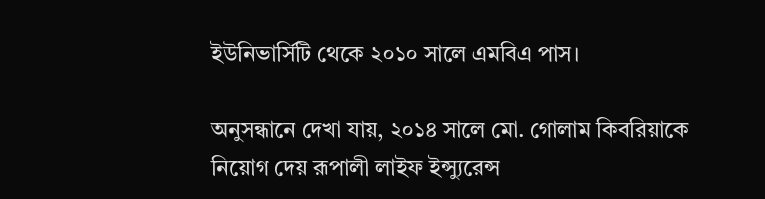ইউনিভার্সিটি থেকে ২০১০ সালে এমবিএ পাস।

অনুসন্ধানে দেখা যায়, ২০১৪ সালে মো. গোলাম কিবরিয়াকে নিয়োগ দেয় রূপালী লাইফ ইন্স্যুরেন্স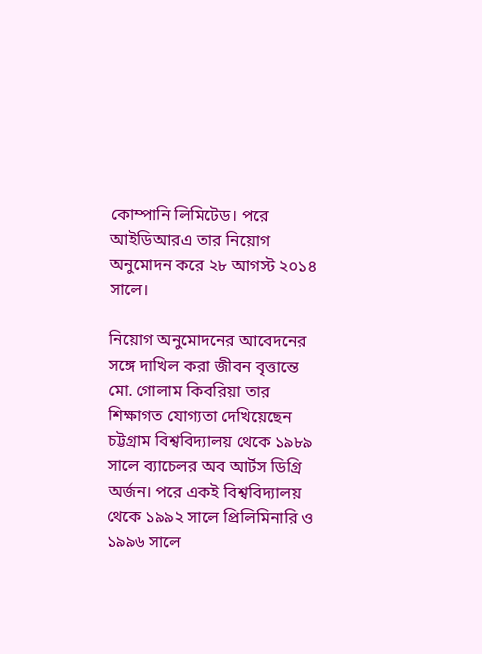কোম্পানি লিমিটেড। পরে আইডিআরএ তার নিয়োগ অনুমোদন করে ২৮ আগস্ট ২০১৪ সালে।

নিয়োগ অনুমোদনের আবেদনের সঙ্গে দাখিল করা জীবন বৃত্তান্তে মো. গোলাম কিবরিয়া তার শিক্ষাগত যোগ্যতা দেখিয়েছেন চট্টগ্রাম বিশ্ববিদ্যালয় থেকে ১৯৮৯ সালে ব্যাচেলর অব আর্টস ডিগ্রি অর্জন। পরে একই বিশ্ববিদ্যালয় থেকে ১৯৯২ সালে প্রিলিমিনারি ও ১৯৯৬ সালে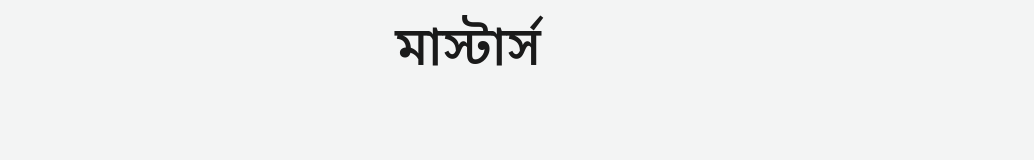মাস্টার্স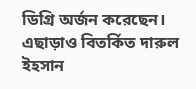ডিগ্রি অর্জন করেছেন। এছাড়াও বিতর্কিত দারুল ইহসান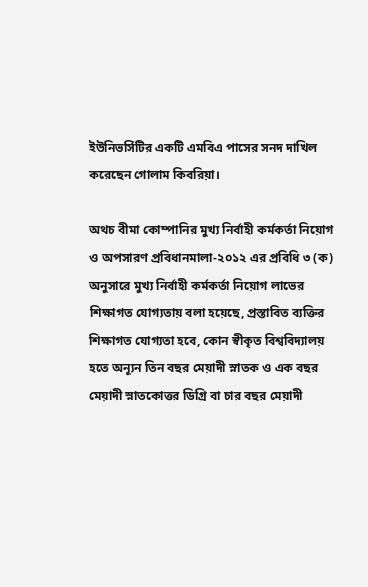ইউনিভর্সিটির একটি এমবিএ পাসের সনদ দাখিল করেছেন গোলাম কিবরিয়া।

অথচ বীমা কোম্পানির মুখ্য নির্বাহী কর্মকর্তা নিয়োগ ও অপসারণ প্রবিধানমালা-২০১২ এর প্রবিধি ৩ (ক) অনুসারে মুখ্য নির্বাহী কর্মকর্তা নিয়োগ লাভের শিক্ষাগত যোগ্যতায় বলা হয়েছে, প্রস্তাবিত ব্যক্তির শিক্ষাগত যোগ্যতা হবে, কোন স্বীকৃত বিশ্ববিদ্যালয় হতে অন্যূন তিন বছর মেয়াদী স্নাতক ও এক বছর মেয়াদী স্নাতকোত্তর ডিগ্রি বা চার বছর মেয়াদী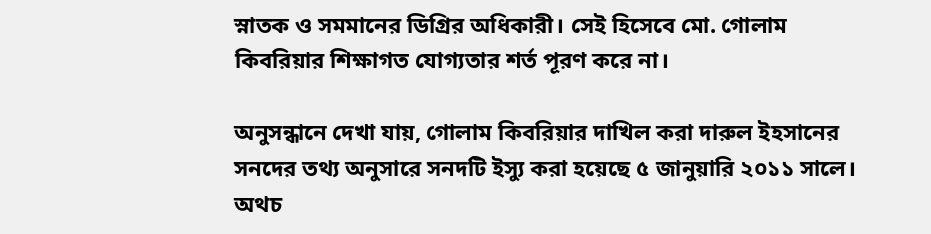স্নাতক ও সমমানের ডিগ্রির অধিকারী। সেই হিসেবে মো. গোলাম কিবরিয়ার শিক্ষাগত যোগ্যতার শর্ত পূরণ করে না।

অনুসন্ধানে দেখা যায়, গোলাম কিবরিয়ার দাখিল করা দারুল ইহসানের সনদের তথ্য অনুসারে সনদটি ইস্যু করা হয়েছে ৫ জানুয়ারি ২০১১ সালে। অথচ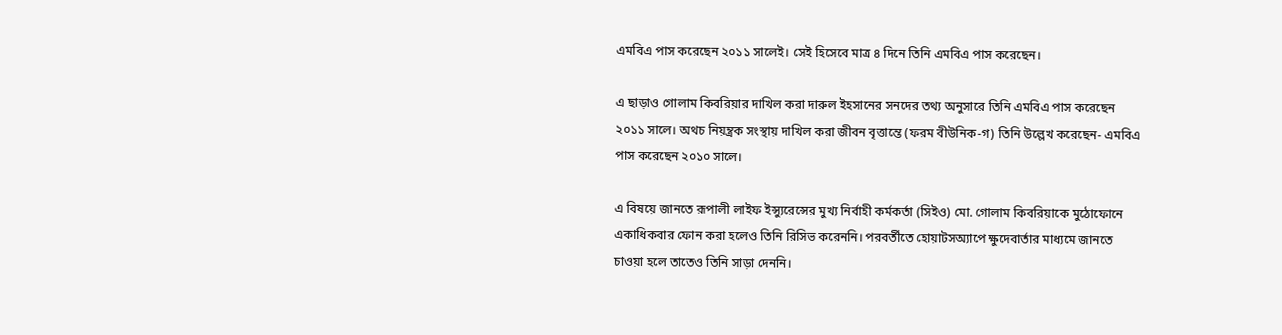এমবিএ পাস করেছেন ২০১১ সালেই। সেই হিসেবে মাত্র ৪ দিনে তিনি এমবিএ পাস করেছেন।

এ ছাড়াও গোলাম কিবরিয়ার দাখিল করা দারুল ইহসানের সনদের তথ্য অনুসারে তিনি এমবিএ পাস করেছেন ২০১১ সালে। অথচ নিয়ন্ত্রক সংস্থায় দাখিল করা জীবন বৃত্তান্তে (ফরম বীউনিক-গ) তিনি উল্লেখ করেছেন- এমবিএ পাস করেছেন ২০১০ সালে।

এ বিষয়ে জানতে রূপালী লাইফ ইন্স্যুরেন্সের মুখ্য নির্বাহী কর্মকর্তা (সিইও) মো. গোলাম কিবরিয়াকে মুঠোফোনে একাধিকবার ফোন করা হলেও তিনি রিসিভ করেননি। পরবর্তীতে হোয়াটসঅ্যাপে ক্ষুদেবার্তার মাধ্যমে জানতে চাওয়া হলে তাতেও তিনি সাড়া দেননি।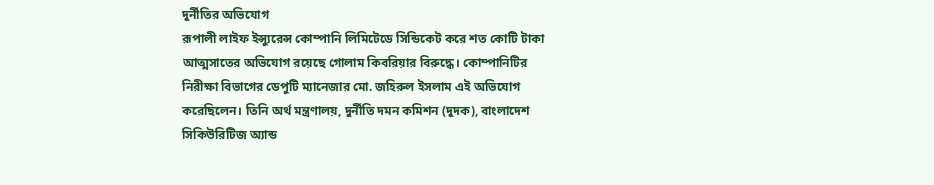দুর্নীতির অভিযোগ
রূপালী লাইফ ইন্স্যুরেন্স কোম্পানি লিমিটেডে সিন্ডিকেট করে শত কোটি টাকা আত্মসাতের অভিযোগ রয়েছে গোলাম কিবরিয়ার বিরুদ্ধে। কোম্পানিটির নিরীক্ষা বিভাগের ডেপুটি ম্যানেজার মো. জহিরুল ইসলাম এই অভিযোগ করেছিলেন। তিনি অর্থ মন্ত্রণালয়, দুর্নীতি দমন কমিশন (দুদক), বাংলাদেশ সিকিউরিটিজ অ্যান্ড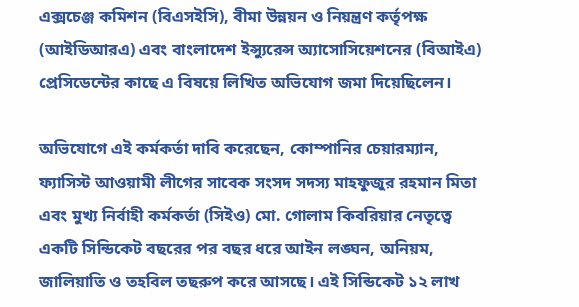এক্সচেঞ্জ কমিশন (বিএসইসি), বীমা উন্নয়ন ও নিয়ন্ত্রণ কর্তৃপক্ষ (আইডিআরএ) এবং বাংলাদেশ ইন্স্যুরেন্স অ্যাসোসিয়েশনের (বিআইএ) প্রেসিডেন্টের কাছে এ বিষয়ে লিখিত অভিযোগ জমা দিয়েছিলেন।

অভিযোগে এই কর্মকর্তা দাবি করেছেন, কোম্পানির চেয়ারম্যান, ফ্যাসিস্ট আওয়ামী লীগের সাবেক সংসদ সদস্য মাহফুজুর রহমান মিতা এবং মুখ্য নির্বাহী কর্মকর্তা (সিইও) মো. গোলাম কিবরিয়ার নেতৃত্বে একটি সিন্ডিকেট বছরের পর বছর ধরে আইন লঙ্ঘন, অনিয়ম, জালিয়াতি ও তহবিল তছরুপ করে আসছে। এই সিন্ডিকেট ১২ লাখ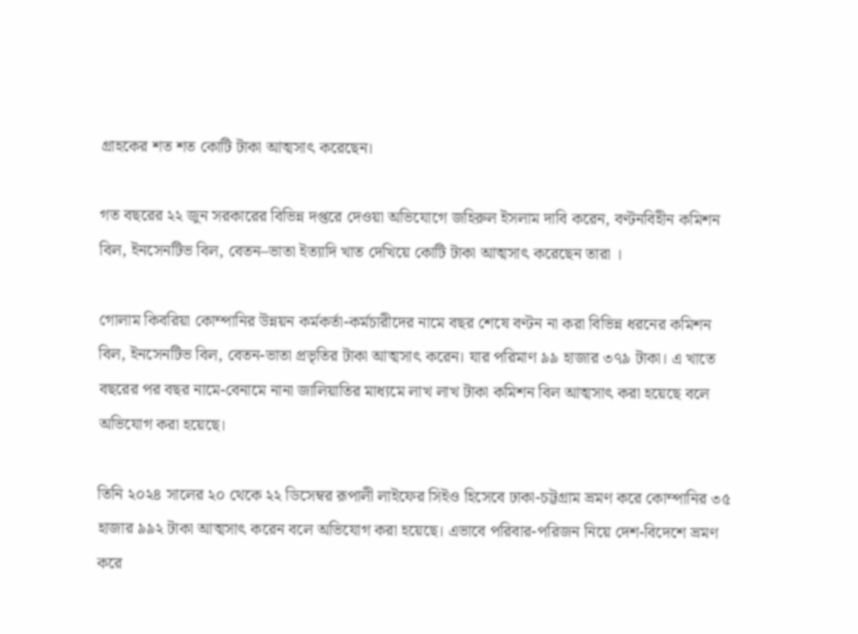গ্রাহকের শত শত কোটি টাকা আত্মসাৎ করেছেন।

গত বছরের ২২ জুন সরকারের বিভিন্ন দপ্তরে দেওয়া অভিযোগে জহিরুল ইসলাম দাবি করেন, বণ্টনবিহীন কমিশন বিল, ইনসেনটিভ বিল, বেতন–ভাতা ইত্যাদি খাত দেখিয়ে কোটি টাকা আত্মসাৎ করেছেন তারা ।

গোলাম কিবরিয়া কোম্পানির উন্নয়ন কর্মকর্তা-কর্মচারীদের নামে বছর শেষে বণ্টন না করা বিভিন্ন ধরনের কমিশন বিল, ইনসেনটিভ বিল, বেতন-ভাতা প্রভৃতির টাকা আত্মসাৎ করেন। যার পরিমাণ ৯৯ হাজার ৩৭৯ টাকা। এ খাতে বছরের পর বছর নামে-বেনামে নানা জালিয়াতির মাধ্যমে লাখ লাখ টাকা কমিশন বিল আত্মসাৎ করা হয়েছে বলে অভিযোগ করা হয়েছে।

তিনি ২০২৪ সালের ২০ থেকে ২২ ডিসেম্বর রূপালী লাইফের সিইও হিসেবে ঢাকা-চট্টগ্রাম ভ্রমণ করে কোম্পানির ৩৫ হাজার ৯৯২ টাকা আত্মসাৎ করেন বলে অভিযোগ করা হয়েছে। এভাবে পরিবার-পরিজন নিয়ে দেশ-বিদেশে ভ্রমণ করে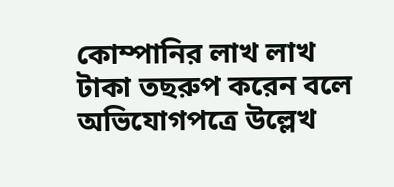কোম্পানির লাখ লাখ টাকা তছরুপ করেন বলে অভিযোগপত্রে উল্লেখ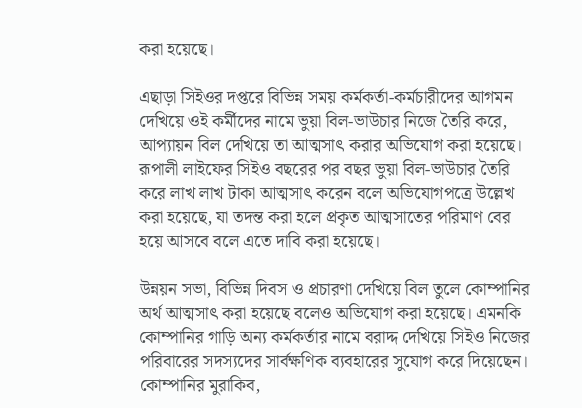করা হয়েছে।

এছাড়া সিইওর দপ্তরে বিভিন্ন সময় কর্মকর্তা-কর্মচারীদের আগমন দেখিয়ে ওই কর্মীদের নামে ভুয়া বিল-ভাউচার নিজে তৈরি করে, আপ্যায়ন বিল দেখিয়ে তা আত্মসাৎ করার অভিযোগ করা হয়েছে। রূপালী লাইফের সিইও বছরের পর বছর ভুয়া বিল-ভাউচার তৈরি করে লাখ লাখ টাকা আত্মসাৎ করেন বলে অভিযোগপত্রে উল্লেখ করা হয়েছে, যা তদন্ত করা হলে প্রকৃত আত্মসাতের পরিমাণ বের হয়ে আসবে বলে এতে দাবি করা হয়েছে।

উন্নয়ন সভা, বিভিন্ন দিবস ও প্রচারণা দেখিয়ে বিল তুলে কোম্পানির অর্থ আত্মসাৎ করা হয়েছে বলেও অভিযোগ করা হয়েছে। এমনকি কোম্পানির গাড়ি অন্য কর্মকর্তার নামে বরাদ্দ দেখিয়ে সিইও নিজের পরিবারের সদস্যদের সার্বক্ষণিক ব্যবহারের সুযোগ করে দিয়েছেন। কোম্পানির মুরাকিব,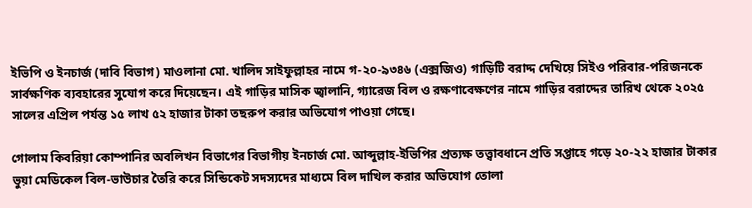ইভিপি ও ইনচার্জ (দাবি বিভাগ) মাওলানা মো. খালিদ সাইফুল্লাহর নামে গ-২০-৯৩৪৬ (এক্সজিও) গাড়িটি বরাদ্দ দেখিয়ে সিইও পরিবার-পরিজনকে সার্বক্ষণিক ব্যবহারের সুযোগ করে দিয়েছেন। এই গাড়ির মাসিক জ্বালানি, গ্যারেজ বিল ও রক্ষণাবেক্ষণের নামে গাড়ির বরাদ্দের তারিখ থেকে ২০২৫ সালের এপ্রিল পর্যন্ত ১৫ লাখ ৫২ হাজার টাকা তছরুপ করার অভিযোগ পাওয়া গেছে।

গোলাম কিবরিয়া কোম্পানির অবলিখন বিভাগের বিভাগীয় ইনচার্জ মো. আব্দুল্লাহ-ইভিপির প্রত্যক্ষ তত্ত্বাবধানে প্রতি সপ্তাহে গড়ে ২০-২২ হাজার টাকার ভুয়া মেডিকেল বিল-ভাউচার তৈরি করে সিন্ডিকেট সদস্যদের মাধ্যমে বিল দাখিল করার অভিযোগ তোলা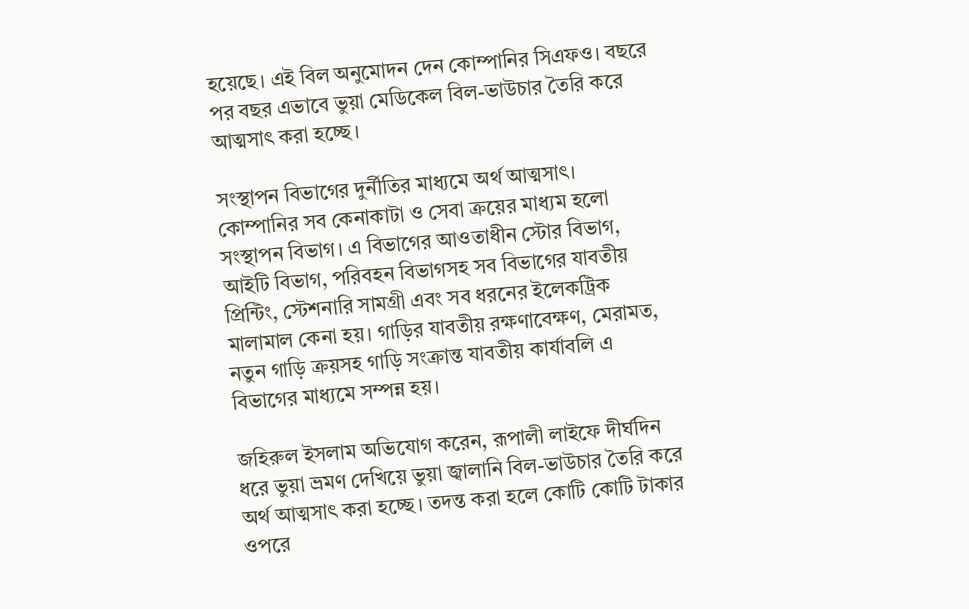হয়েছে। এই বিল অনুমোদন দেন কোম্পানির সিএফও। বছরে পর বছর এভাবে ভুয়া মেডিকেল বিল-ভাউচার তৈরি করে আত্মসাৎ করা হচ্ছে।

সংস্থাপন বিভাগের দুর্নীতির মাধ্যমে অর্থ আত্মসাৎ। কোম্পানির সব কেনাকাটা ও সেবা ক্রয়ের মাধ্যম হলো সংস্থাপন বিভাগ। এ বিভাগের আওতাধীন স্টোর বিভাগ, আইটি বিভাগ, পরিবহন বিভাগসহ সব বিভাগের যাবতীয় প্রিন্টিং, স্টেশনারি সামগ্রী এবং সব ধরনের ইলেকট্রিক মালামাল কেনা হয়। গাড়ির যাবতীয় রক্ষণাবেক্ষণ, মেরামত, নতুন গাড়ি ক্রয়সহ গাড়ি সংক্রান্ত যাবতীয় কার্যাবলি এ বিভাগের মাধ্যমে সম্পন্ন হয়।

জহিরুল ইসলাম অভিযোগ করেন, রূপালী লাইফে দীর্ঘদিন ধরে ভুয়া ভ্রমণ দেখিয়ে ভুয়া জ্বালানি বিল-ভাউচার তৈরি করে অর্থ আত্মসাৎ করা হচ্ছে। তদন্ত করা হলে কোটি কোটি টাকার ওপরে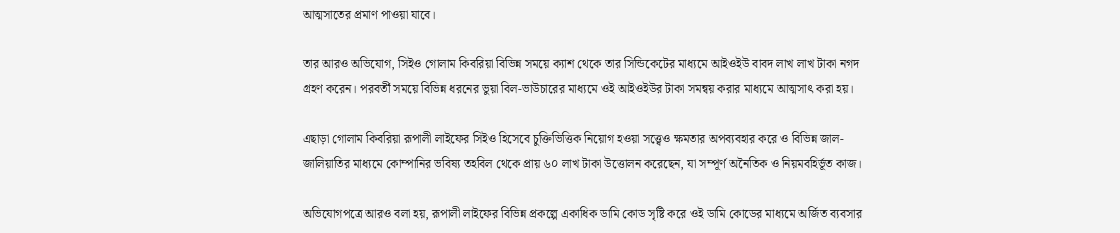আত্মসাতের প্রমাণ পাওয়া যাবে।

তার আরও অভিযোগ, সিইও গোলাম কিবরিয়া বিভিন্ন সময়ে ক্যাশ থেকে তার সিন্ডিকেটের মাধ্যমে আইওইউ বাবদ লাখ লাখ টাকা নগদ গ্রহণ করেন। পরবর্তী সময়ে বিভিন্ন ধরনের ভুয়া বিল-ভাউচারের মাধ্যমে ওই আইওইউর টাকা সমন্বয় করার মাধ্যমে আত্মসাৎ করা হয়।

এছাড়া গোলাম কিবরিয়া রূপালী লাইফের সিইও হিসেবে চুক্তিভিত্তিক নিয়োগ হওয়া সত্ত্বেও ক্ষমতার অপব্যবহার করে ও বিভিন্ন জাল-জালিয়াতির মাধ্যমে কোম্পানির ভবিষ্য তহবিল থেকে প্রায় ৬০ লাখ টাকা উত্তোলন করেছেন, যা সম্পূর্ণ অনৈতিক ও নিয়মবহির্ভূত কাজ।

অভিযোগপত্রে আরও বলা হয়, রূপালী লাইফের বিভিন্ন প্রকল্পে একাধিক ডামি কোড সৃষ্টি করে ওই ডামি কোডের মাধ্যমে অর্জিত ব্যবসার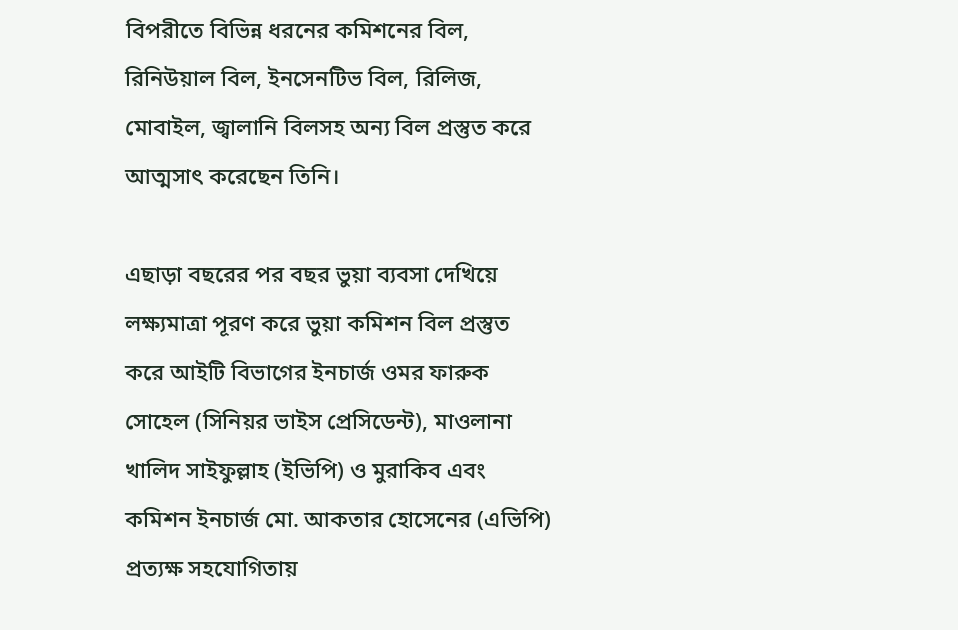বিপরীতে বিভিন্ন ধরনের কমিশনের বিল, রিনিউয়াল বিল, ইনসেনটিভ বিল, রিলিজ, মোবাইল, জ্বালানি বিলসহ অন্য বিল প্রস্তুত করে আত্মসাৎ করেছেন তিনি।

এছাড়া বছরের পর বছর ভুয়া ব্যবসা দেখিয়ে লক্ষ্যমাত্রা পূরণ করে ভুয়া কমিশন বিল প্রস্তুত করে আইটি বিভাগের ইনচার্জ ওমর ফারুক সোহেল (সিনিয়র ভাইস প্রেসিডেন্ট), মাওলানা খালিদ সাইফুল্লাহ (ইভিপি) ও মুরাকিব এবং কমিশন ইনচার্জ মো. আকতার হোসেনের (এভিপি) প্রত্যক্ষ সহযোগিতায়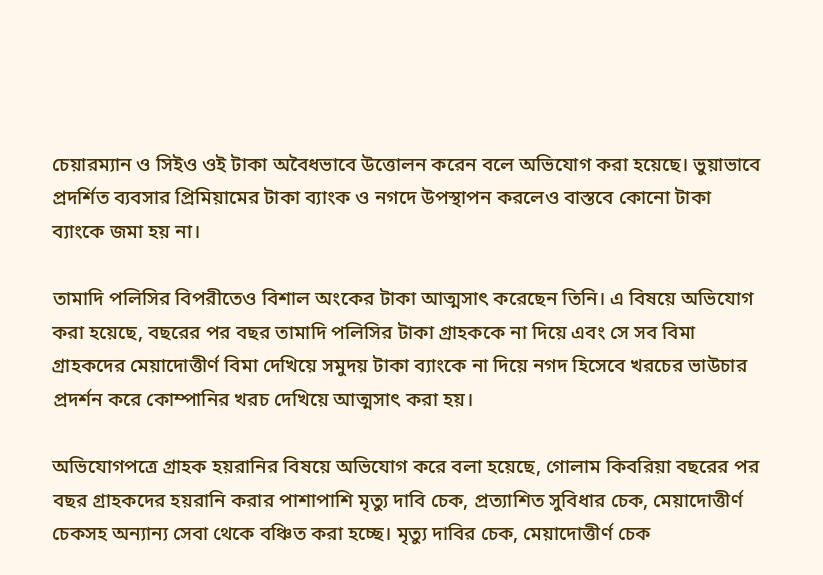চেয়ারম্যান ও সিইও ওই টাকা অবৈধভাবে উত্তোলন করেন বলে অভিযোগ করা হয়েছে। ভুয়াভাবে প্রদর্শিত ব্যবসার প্রিমিয়ামের টাকা ব্যাংক ও নগদে উপস্থাপন করলেও বাস্তবে কোনো টাকা ব্যাংকে জমা হয় না।

তামাদি পলিসির বিপরীতেও বিশাল অংকের টাকা আত্মসাৎ করেছেন তিনি। এ বিষয়ে অভিযোগ করা হয়েছে, বছরের পর বছর তামাদি পলিসির টাকা গ্রাহককে না দিয়ে এবং সে সব বিমা গ্রাহকদের মেয়াদোত্তীর্ণ বিমা দেখিয়ে সমুদয় টাকা ব্যাংকে না দিয়ে নগদ হিসেবে খরচের ভাউচার প্রদর্শন করে কোম্পানির খরচ দেখিয়ে আত্মসাৎ করা হয়।

অভিযোগপত্রে গ্রাহক হয়রানির বিষয়ে অভিযোগ করে বলা হয়েছে, গোলাম কিবরিয়া বছরের পর বছর গ্রাহকদের হয়রানি করার পাশাপাশি মৃত্যু দাবি চেক, প্রত্যাশিত সুবিধার চেক, মেয়াদোত্তীর্ণ চেকসহ অন্যান্য সেবা থেকে বঞ্চিত করা হচ্ছে। মৃত্যু দাবির চেক, মেয়াদোত্তীর্ণ চেক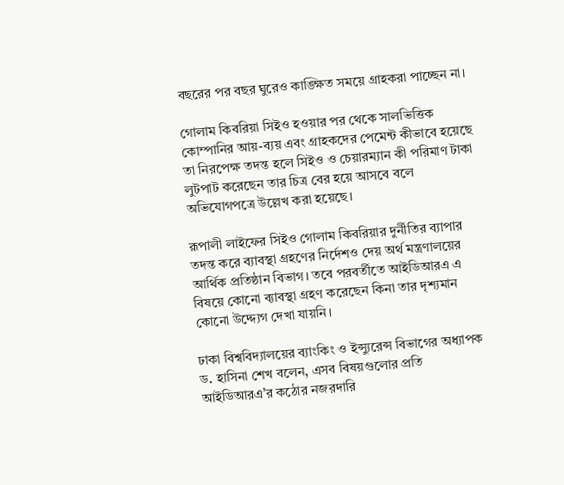বছরের পর বছর ঘুরেও কাঙ্ক্ষিত সময়ে গ্রাহকরা পাচ্ছেন না।

গোলাম কিবরিয়া সিইও হওয়ার পর থেকে সালভিত্তিক কোম্পানির আয়-ব্যয় এবং গ্রাহকদের পেমেন্ট কীভাবে হয়েছে তা নিরপেক্ষ তদন্ত হলে সিইও ও চেয়ারম্যান কী পরিমাণ টাকা লুটপাট করেছেন তার চিত্র বের হয়ে আসবে বলে অভিযোগপত্রে উল্লেখ করা হয়েছে।

রূপালী লাইফের সিইও গোলাম কিবরিয়ার দুর্নীতির ব্যাপার তদন্ত করে ব্যাবস্থা গ্রহণের নির্দেশও দেয় অর্থ মন্ত্রণালয়ের আর্থিক প্রতিষ্ঠান বিভাগ। তবে পরবর্তীতে আইডিআরএ এ বিষয়ে কোনো ব্যাবস্থা গ্রহণ করেছেন কিনা তার দৃশ্যমান কোনো উদ্দ্যেগ দেখা যায়নি।

ঢাকা বিশ্ববিদ্যালয়ের ব্যাংকিং ও ইন্স্যুরেন্স বিভাগের অধ্যাপক ড. হাসিনা শেখ বলেন, এসব বিষয়গুলোর প্রতি আইডিআরএ’র কঠোর নজরদারি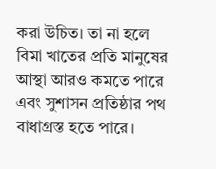করা উচিত। তা না হলে বিমা খাতের প্রতি মানুষের আস্থা আরও কমতে পারে এবং সুশাসন প্রতিষ্ঠার পথ বাধাগ্রস্ত হতে পারে।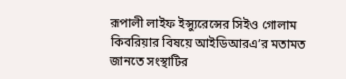রূপালী লাইফ ইন্স্যুরেন্সের সিইও গোলাম কিবরিয়ার বিষয়ে আইডিআরএ’র মতামত জানতে সংস্থাটির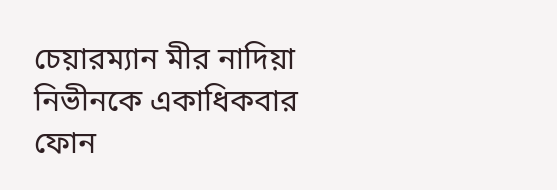চেয়ারম্যান মীর নাদিয়া নিভীনকে একাধিকবার ফোন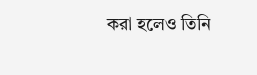করা হলেও তিনি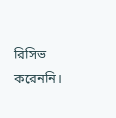রিসিভ করেননি।